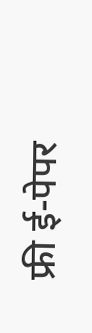फ्री ई-पेपर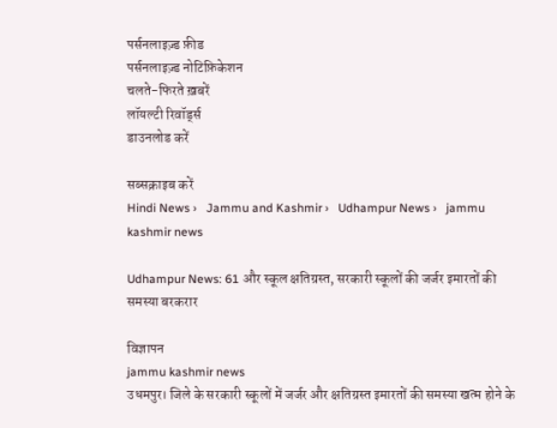पर्सनलाइज़्ड फ़ीड
पर्सनलाइज़्ड नोटिफ़िकेशन
चलते-फिरते ख़बरें
लॉयल्टी रिवॉर्ड्स
डाउनलोड करें

सब्सक्राइब करें
Hindi News ›   Jammu and Kashmir ›   Udhampur News ›   jammu kashmir news

Udhampur News: 61 और स्कूल क्षतिग्रस्त, सरकारी स्कूलों की जर्जर इमारतों की समस्या बरकरार

विज्ञापन
jammu kashmir news
उधमपुर। जिले के सरकारी स्कूलों में जर्जर और क्षतिग्रस्त इमारतों की समस्या खत्म होने के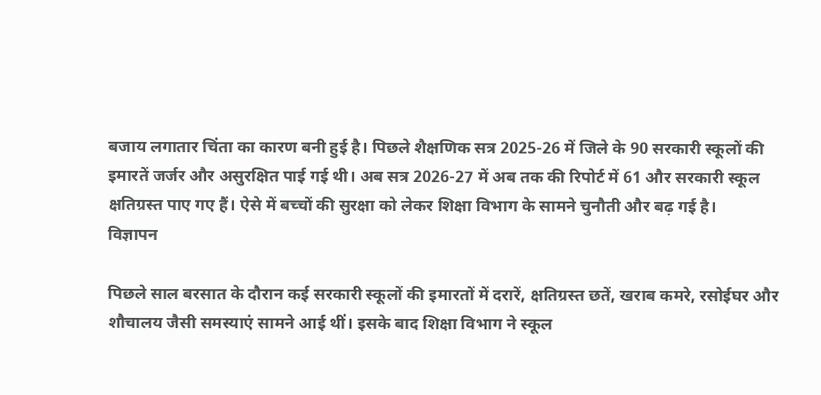बजाय लगातार चिंता का कारण बनी हुई है। पिछले शैक्षणिक सत्र 2025-26 में जिले के 90 सरकारी स्कूलों की इमारतें जर्जर और असुरक्षित पाई गई थी। अब सत्र 2026-27 में अब तक की रिपोर्ट में 61 और सरकारी स्कूल क्षतिग्रस्त पाए गए हैं। ऐसे में बच्चों की सुरक्षा को लेकर शिक्षा विभाग के सामने चुनौती और बढ़ गई है।
विज्ञापन

पिछले साल बरसात के दौरान कई सरकारी स्कूलों की इमारतों में दरारें, क्षतिग्रस्त छतें, खराब कमरे, रसोईघर और शौचालय जैसी समस्याएं सामने आई थीं। इसके बाद शिक्षा विभाग ने स्कूल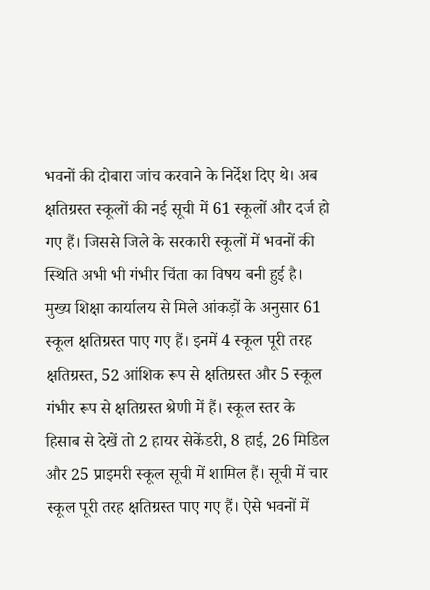भवनों की दोबारा जांच करवाने के निर्देश दिए थे। अब क्षतिग्रस्त स्कूलों की नई सूची में 61 स्कूलों और दर्ज हो गए हैं। जिससे जिले के सरकारी स्कूलों में भवनों की स्थिति अभी भी गंभीर चिंता का विषय बनी हुई है। मुख्य शिक्षा कार्यालय से मिले आंकड़ों के अनुसार 61 स्कूल क्षतिग्रस्त पाए गए हैं। इनमें 4 स्कूल पूरी तरह क्षतिग्रस्त, 52 आंशिक रूप से क्षतिग्रस्त और 5 स्कूल गंभीर रूप से क्षतिग्रस्त श्रेणी में हैं। स्कूल स्तर के हिसाब से देखें तो 2 हायर सेकेंडरी, 8 हाई, 26 मिडिल और 25 प्राइमरी स्कूल सूची में शामिल हैं। सूची में चार स्कूल पूरी तरह क्षतिग्रस्त पाए गए हैं। ऐसे भवनों में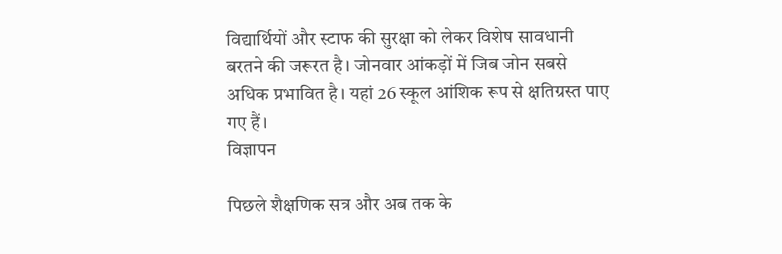विद्यार्थियों और स्टाफ की सुरक्षा को लेकर विशेष सावधानी बरतने की जरूरत है। जोनवार आंकड़ों में जिब जोन सबसे अधिक प्रभावित है। यहां 26 स्कूल आंशिक रूप से क्षतिग्रस्त पाए गए हैं।
विज्ञापन

पिछले शैक्षणिक सत्र और अब तक के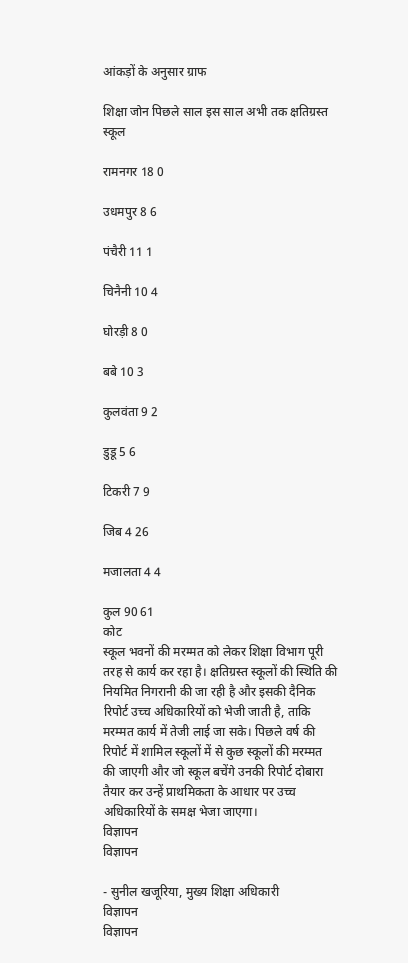आंकड़ों के अनुसार ग्राफ

शिक्षा जोन पिछले साल इस साल अभी तक क्षतिग्रस्त स्कूल

रामनगर 18 0

उधमपुर 8 6

पंचैरी 11 1

चिनैनी 10 4

घोरड़ी 8 0

बबे 10 3

कुलवंता 9 2

डुडू 5 6

टिकरी 7 9

जिब 4 26

मजालता 4 4

कुल 90 61
कोट
स्कूल भवनों की मरम्मत को लेकर शिक्षा विभाग पूरी तरह से कार्य कर रहा है। क्षतिग्रस्त स्कूलों की स्थिति की नियमित निगरानी की जा रही है और इसकी दैनिक रिपोर्ट उच्च अधिकारियों को भेजी जाती है, ताकि मरम्मत कार्य में तेजी लाई जा सके। पिछले वर्ष की रिपोर्ट में शामिल स्कूलों में से कुछ स्कूलों की मरम्मत की जाएगी और जो स्कूल बचेंगे उनकी रिपोर्ट दोबारा तैयार कर उन्हें प्राथमिकता के आधार पर उच्च अधिकारियों के समक्ष भेजा जाएगा।
विज्ञापन
विज्ञापन

- सुनील खजूरिया, मुख्य शिक्षा अधिकारी
विज्ञापन
विज्ञापन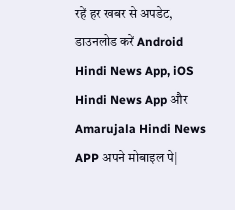रहें हर खबर से अपडेट, डाउनलोड करें Android Hindi News App, iOS Hindi News App और Amarujala Hindi News APP अपने मोबाइल पे|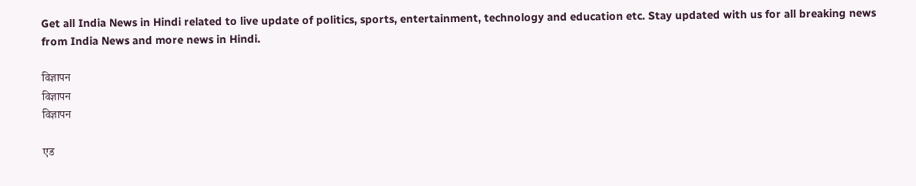Get all India News in Hindi related to live update of politics, sports, entertainment, technology and education etc. Stay updated with us for all breaking news from India News and more news in Hindi.

विज्ञापन
विज्ञापन
विज्ञापन

एड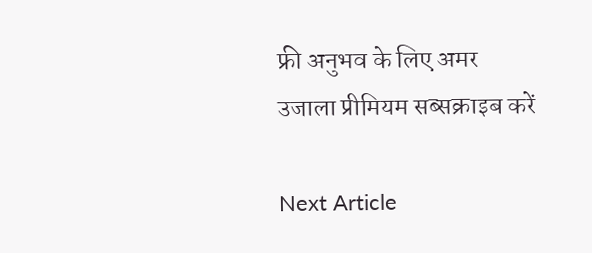फ्री अनुभव के लिए अमर उजाला प्रीमियम सब्सक्राइब करें

Next Article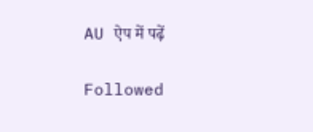AU ऐप में पढ़ें

Followed